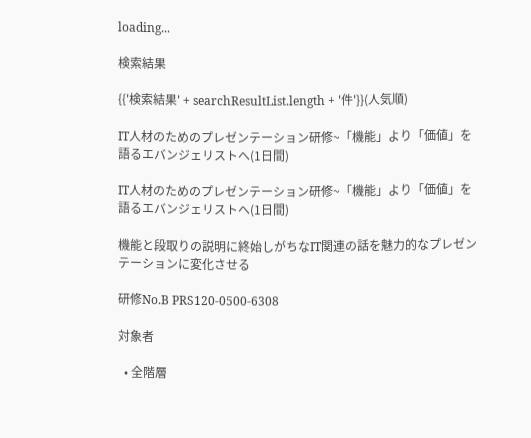loading...

検索結果

{{'検索結果' + searchResultList.length + '件'}}(人気順)

IT人材のためのプレゼンテーション研修~「機能」より「価値」を語るエバンジェリストへ(1日間)

IT人材のためのプレゼンテーション研修~「機能」より「価値」を語るエバンジェリストへ(1日間)

機能と段取りの説明に終始しがちなIT関連の話を魅力的なプレゼンテーションに変化させる

研修No.B PRS120-0500-6308

対象者

  • 全階層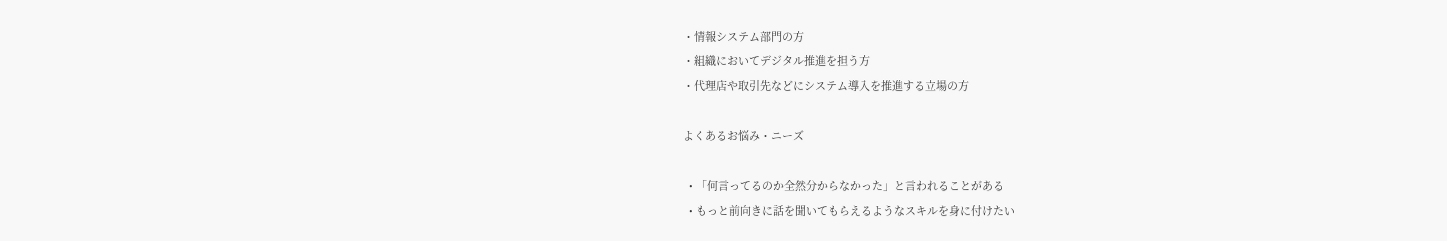・情報システム部門の方
・組織においてデジタル推進を担う方
・代理店や取引先などにシステム導入を推進する立場の方

よくあるお悩み・ニーズ

  • 「何言ってるのか全然分からなかった」と言われることがある
  • もっと前向きに話を聞いてもらえるようなスキルを身に付けたい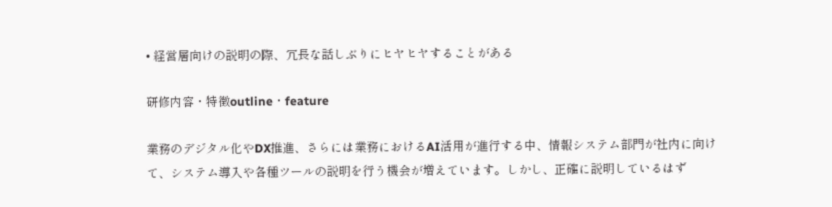• 経営層向けの説明の際、冗長な話しぶりにヒヤヒヤすることがある

研修内容・特徴outline・feature

業務のデジタル化やDX推進、さらには業務におけるAI活用が進行する中、情報システム部門が社内に向けて、システム導入や各種ツールの説明を行う機会が増えています。しかし、正確に説明しているはず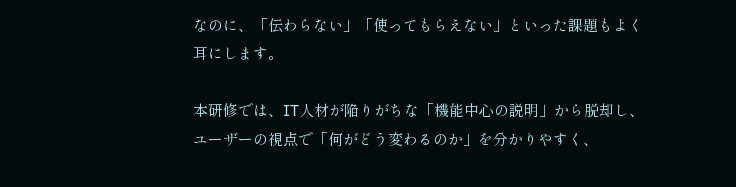なのに、「伝わらない」「使ってもらえない」といった課題もよく耳にします。

本研修では、IT人材が陥りがちな「機能中心の説明」から脱却し、ユーザーの視点で「何がどう変わるのか」を分かりやすく、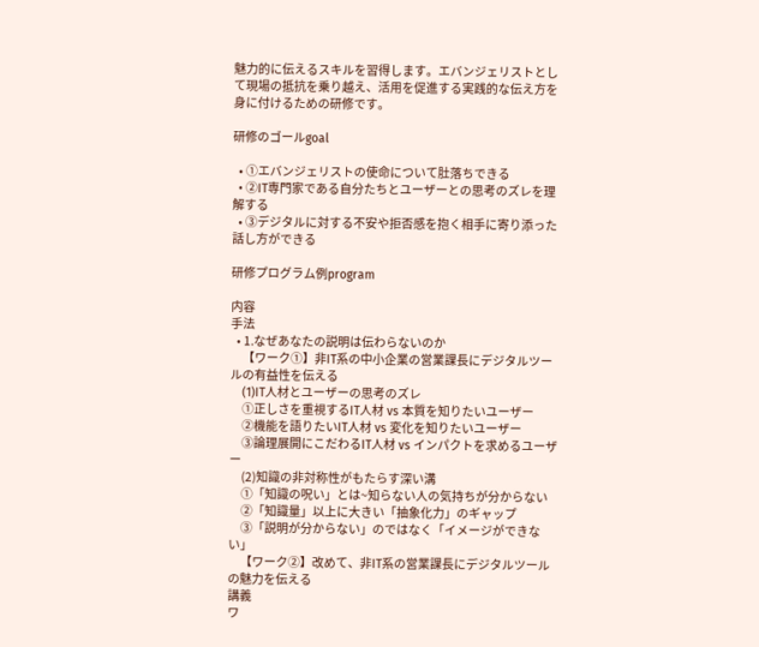魅力的に伝えるスキルを習得します。エバンジェリストとして現場の抵抗を乗り越え、活用を促進する実践的な伝え方を身に付けるための研修です。

研修のゴールgoal

  • ①エバンジェリストの使命について肚落ちできる
  • ②IT専門家である自分たちとユーザーとの思考のズレを理解する
  • ③デジタルに対する不安や拒否感を抱く相手に寄り添った話し方ができる

研修プログラム例program

内容
手法
  • 1.なぜあなたの説明は伝わらないのか
    【ワーク①】非IT系の中小企業の営業課長にデジタルツールの有益性を伝える
    (1)IT人材とユーザーの思考のズレ
    ①正しさを重視するIT人材 vs 本質を知りたいユーザー
    ②機能を語りたいIT人材 vs 変化を知りたいユーザー
    ③論理展開にこだわるIT人材 vs インパクトを求めるユーザー
    (2)知識の非対称性がもたらす深い溝
    ①「知識の呪い」とは~知らない人の気持ちが分からない
    ②「知識量」以上に大きい「抽象化力」のギャップ
    ③「説明が分からない」のではなく「イメージができない」
    【ワーク②】改めて、非IT系の営業課長にデジタルツールの魅力を伝える
講義
ワ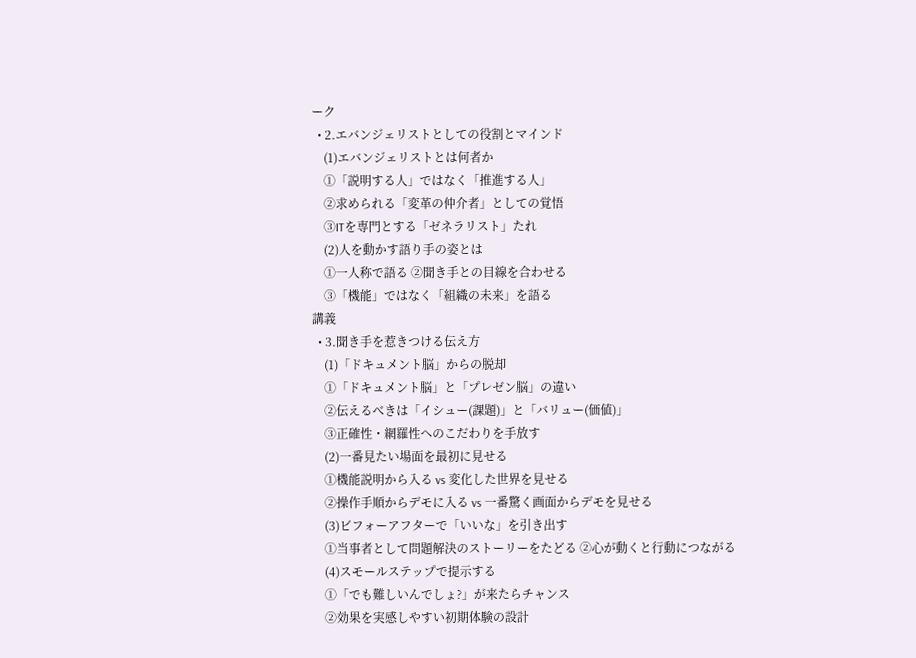ーク
  • 2.エバンジェリストとしての役割とマインド
    (1)エバンジェリストとは何者か
    ①「説明する人」ではなく「推進する人」
    ②求められる「変革の仲介者」としての覚悟
    ③ITを専門とする「ゼネラリスト」たれ
    (2)人を動かす語り手の姿とは
    ①一人称で語る ②聞き手との目線を合わせる
    ③「機能」ではなく「組織の未来」を語る
講義
  • 3.聞き手を惹きつける伝え方
    (1)「ドキュメント脳」からの脱却
    ①「ドキュメント脳」と「プレゼン脳」の違い
    ②伝えるべきは「イシュー(課題)」と「バリュー(価値)」
    ③正確性・網羅性へのこだわりを手放す
    (2)一番見たい場面を最初に見せる
    ①機能説明から入る vs 変化した世界を見せる
    ②操作手順からデモに入る vs 一番驚く画面からデモを見せる
    (3)ビフォーアフターで「いいな」を引き出す
    ①当事者として問題解決のストーリーをたどる ②心が動くと行動につながる
    (4)スモールステップで提示する
    ①「でも難しいんでしょ?」が来たらチャンス
    ②効果を実感しやすい初期体験の設計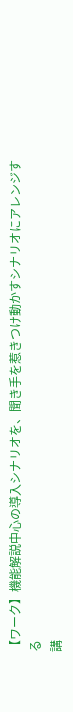【ワーク】機能解説中心の導入シナリオを、聞き手を惹きつけ動かすシナリオにアレンジする
講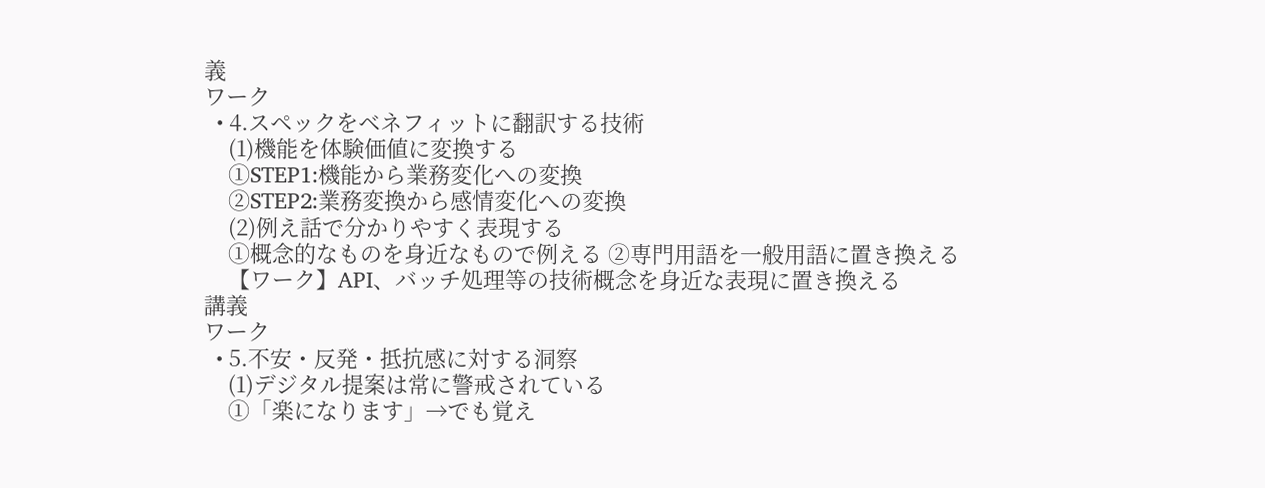義
ワーク
  • 4.スペックをベネフィットに翻訳する技術
    (1)機能を体験価値に変換する
    ①STEP1:機能から業務変化への変換
    ②STEP2:業務変換から感情変化への変換
    (2)例え話で分かりやすく表現する
    ①概念的なものを身近なもので例える ②専門用語を一般用語に置き換える
    【ワーク】API、バッチ処理等の技術概念を身近な表現に置き換える
講義
ワーク
  • 5.不安・反発・抵抗感に対する洞察
    (1)デジタル提案は常に警戒されている
    ①「楽になります」→でも覚え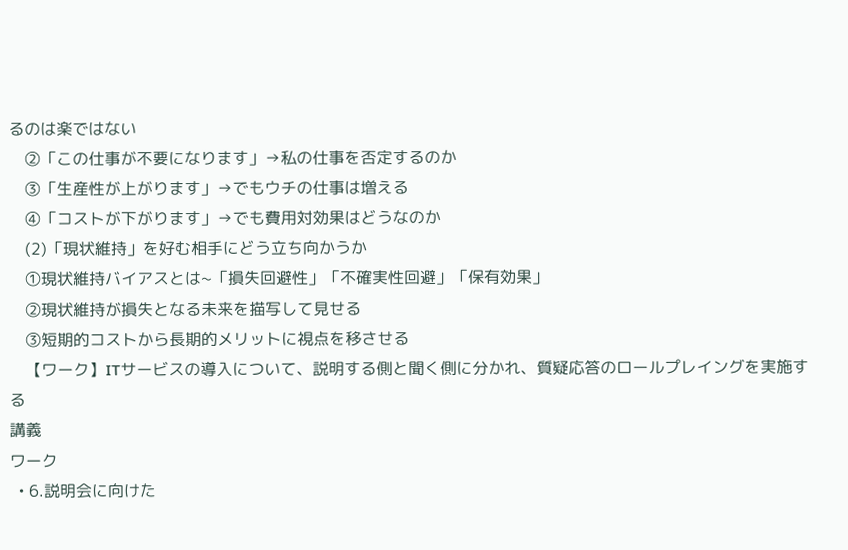るのは楽ではない
    ②「この仕事が不要になります」→私の仕事を否定するのか
    ③「生産性が上がります」→でもウチの仕事は増える
    ④「コストが下がります」→でも費用対効果はどうなのか
    (2)「現状維持」を好む相手にどう立ち向かうか
    ①現状維持バイアスとは~「損失回避性」「不確実性回避」「保有効果」
    ②現状維持が損失となる未来を描写して見せる
    ③短期的コストから長期的メリットに視点を移させる
    【ワーク】ITサービスの導入について、説明する側と聞く側に分かれ、質疑応答のロールプレイングを実施する
講義
ワーク
  • 6.説明会に向けた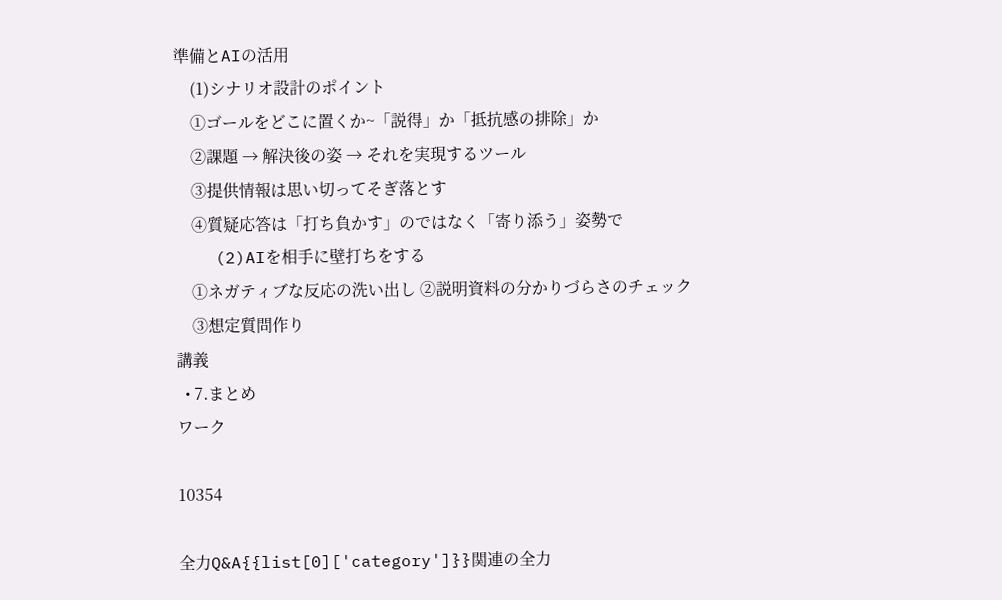準備とAIの活用
    (1)シナリオ設計のポイント
    ①ゴールをどこに置くか~「説得」か「抵抗感の排除」か
    ②課題 → 解決後の姿 → それを実現するツール
    ③提供情報は思い切ってそぎ落とす
    ④質疑応答は「打ち負かす」のではなく「寄り添う」姿勢で
    (2)AIを相手に壁打ちをする
    ①ネガティブな反応の洗い出し ②説明資料の分かりづらさのチェック
    ③想定質問作り
講義
  • 7.まとめ
ワーク

10354

全力Q&A{{list[0]['category']}}関連の全力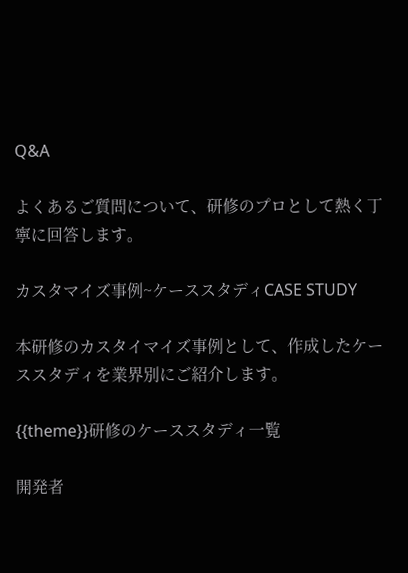Q&A

よくあるご質問について、研修のプロとして熱く丁寧に回答します。

カスタマイズ事例~ケーススタディCASE STUDY

本研修のカスタイマイズ事例として、作成したケーススタディを業界別にご紹介します。

{{theme}}研修のケーススタディ一覧

開発者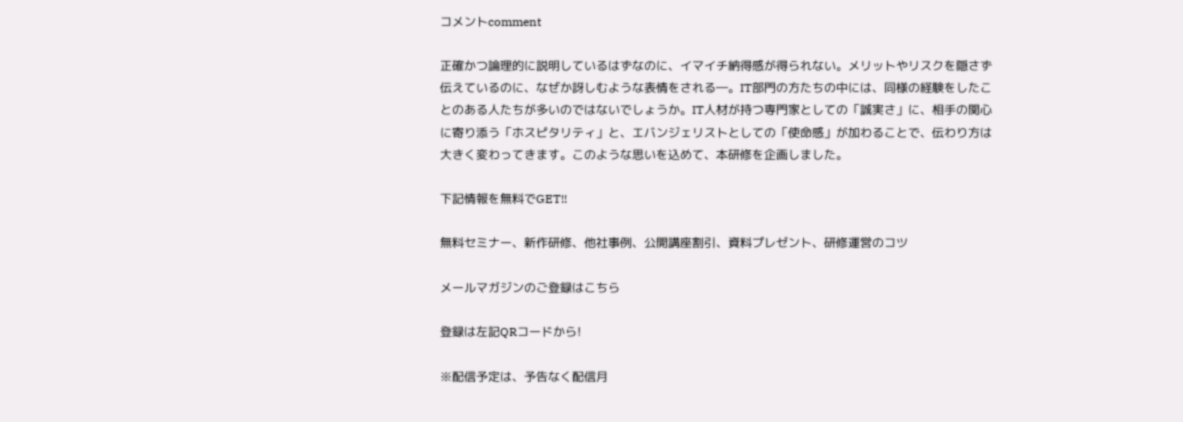コメントcomment

正確かつ論理的に説明しているはずなのに、イマイチ納得感が得られない。メリットやリスクを隠さず伝えているのに、なぜか訝しむような表情をされる―。IT部門の方たちの中には、同様の経験をしたことのある人たちが多いのではないでしょうか。IT人材が持つ専門家としての「誠実さ」に、相手の関心に寄り添う「ホスピタリティ」と、エバンジェリストとしての「使命感」が加わることで、伝わり方は大きく変わってきます。このような思いを込めて、本研修を企画しました。

下記情報を無料でGET!!

無料セミナー、新作研修、他社事例、公開講座割引、資料プレゼント、研修運営のコツ

メールマガジンのご登録はこちら

登録は左記QRコードから!

※配信予定は、予告なく配信月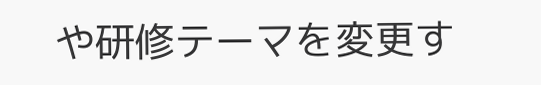や研修テーマを変更す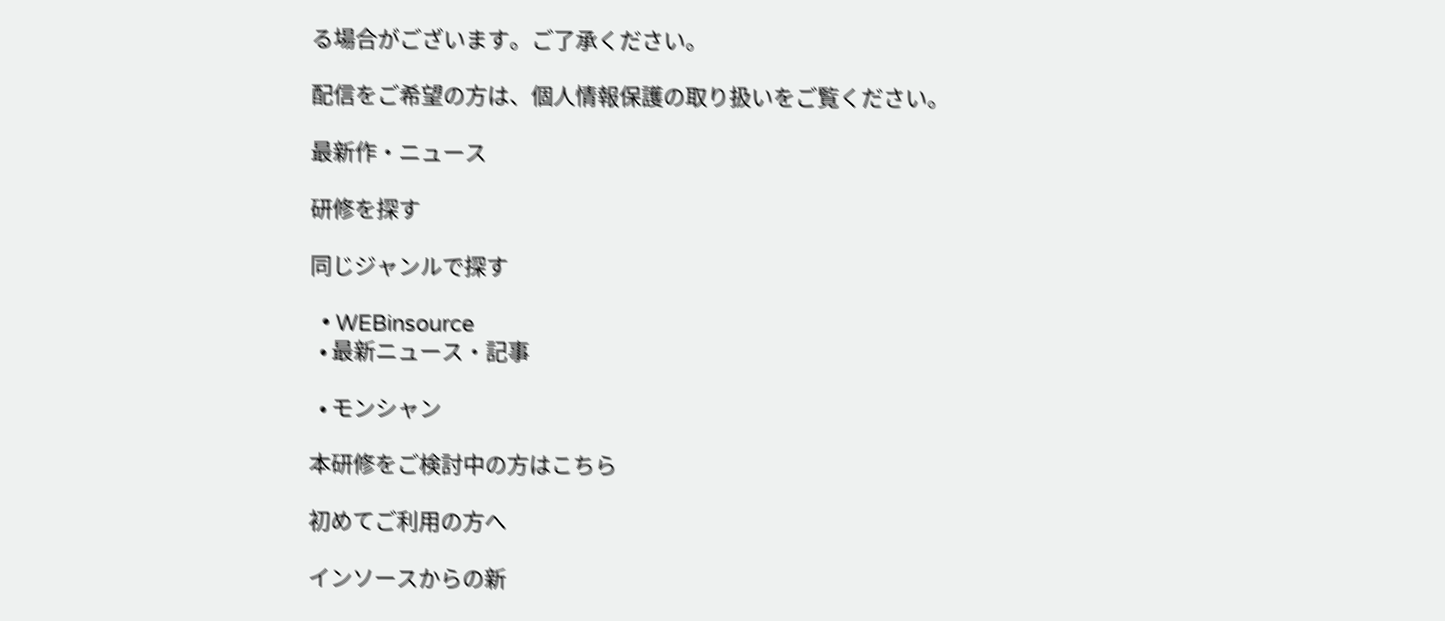る場合がございます。ご了承ください。

配信をご希望の方は、個人情報保護の取り扱いをご覧ください。

最新作・ニュース

研修を探す

同じジャンルで探す

  • WEBinsource
  • 最新ニュース・記事

  • モンシャン

本研修をご検討中の方はこちら

初めてご利用の方へ

インソースからの新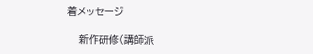着メッセージ

    新作研修(講師派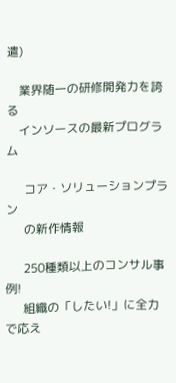遣)

    業界随一の研修開発力を誇る
    インソースの最新プログラム

      コア・ソリューションプラン
      の新作情報

      250種類以上のコンサル事例!
      組織の「したい!」に全力で応え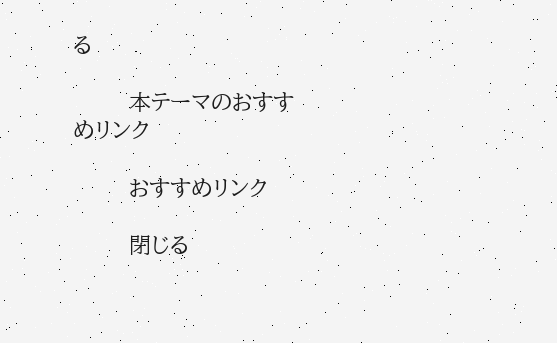る

        本テーマのおすすめリンク

        おすすめリンク

        閉じる